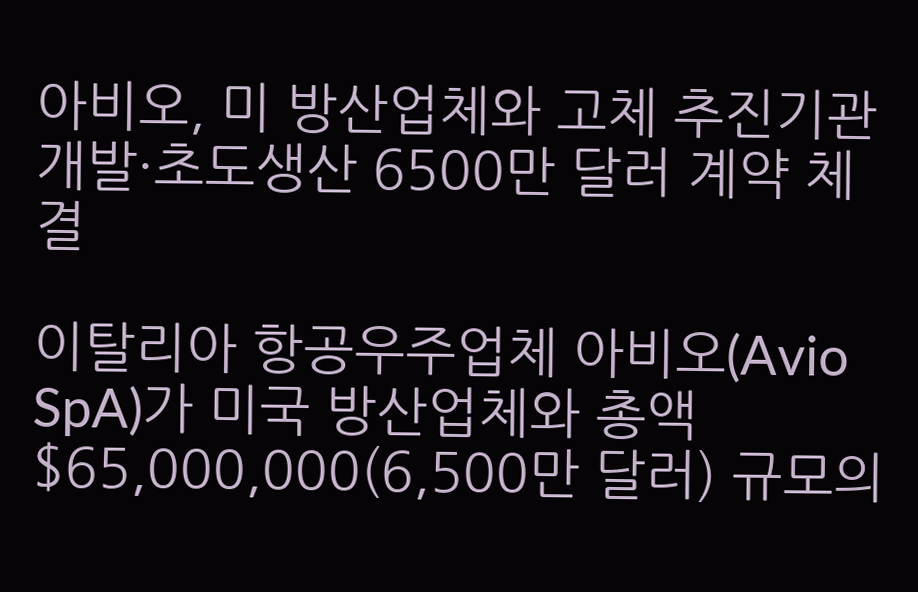아비오, 미 방산업체와 고체 추진기관 개발·초도생산 6500만 달러 계약 체결

이탈리아 항공우주업체 아비오(Avio SpA)가 미국 방산업체와 총액 $65,000,000(6,500만 달러) 규모의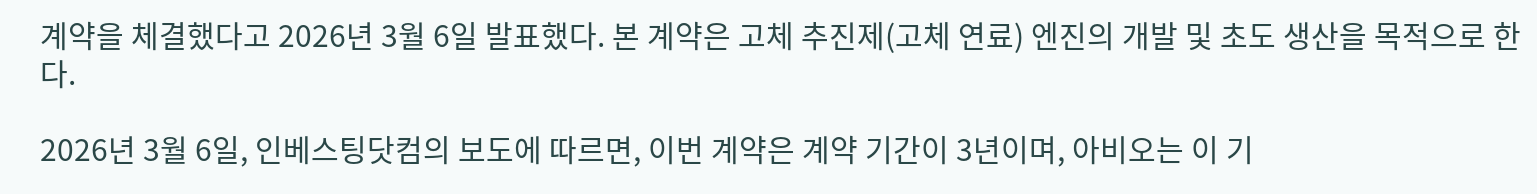계약을 체결했다고 2026년 3월 6일 발표했다. 본 계약은 고체 추진제(고체 연료) 엔진의 개발 및 초도 생산을 목적으로 한다.

2026년 3월 6일, 인베스팅닷컴의 보도에 따르면, 이번 계약은 계약 기간이 3년이며, 아비오는 이 기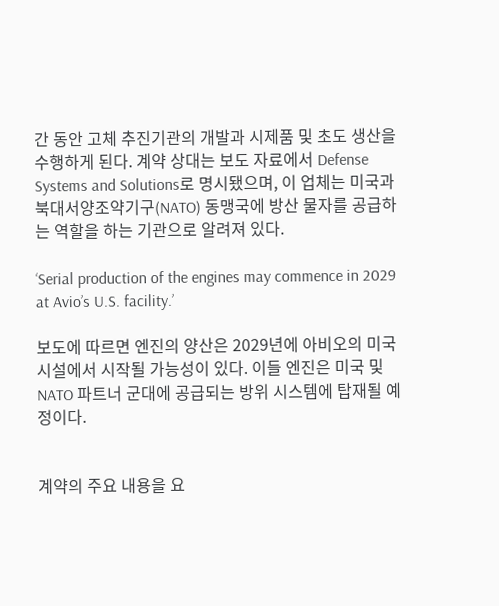간 동안 고체 추진기관의 개발과 시제품 및 초도 생산을 수행하게 된다. 계약 상대는 보도 자료에서 Defense Systems and Solutions로 명시됐으며, 이 업체는 미국과 북대서양조약기구(NATO) 동맹국에 방산 물자를 공급하는 역할을 하는 기관으로 알려져 있다.

‘Serial production of the engines may commence in 2029 at Avio’s U.S. facility.’

보도에 따르면 엔진의 양산은 2029년에 아비오의 미국 시설에서 시작될 가능성이 있다. 이들 엔진은 미국 및 NATO 파트너 군대에 공급되는 방위 시스템에 탑재될 예정이다.


계약의 주요 내용을 요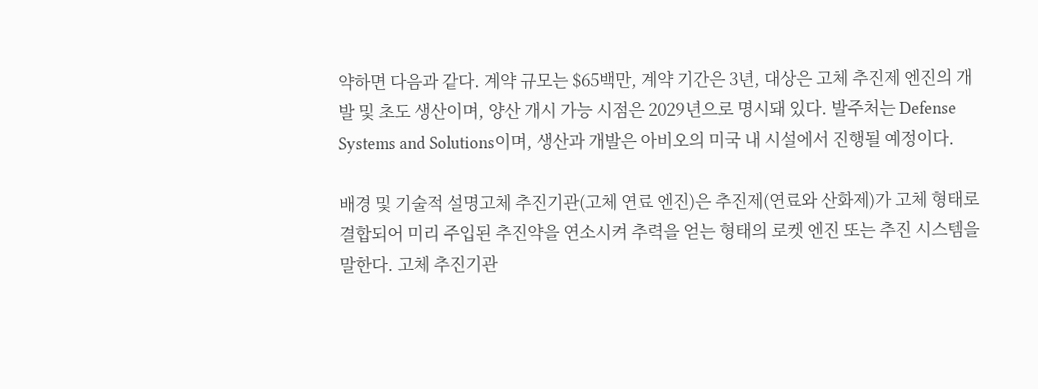약하면 다음과 같다. 계약 규모는 $65백만, 계약 기간은 3년, 대상은 고체 추진제 엔진의 개발 및 초도 생산이며, 양산 개시 가능 시점은 2029년으로 명시돼 있다. 발주처는 Defense Systems and Solutions이며, 생산과 개발은 아비오의 미국 내 시설에서 진행될 예정이다.

배경 및 기술적 설명고체 추진기관(고체 연료 엔진)은 추진제(연료와 산화제)가 고체 형태로 결합되어 미리 주입된 추진약을 연소시켜 추력을 얻는 형태의 로켓 엔진 또는 추진 시스템을 말한다. 고체 추진기관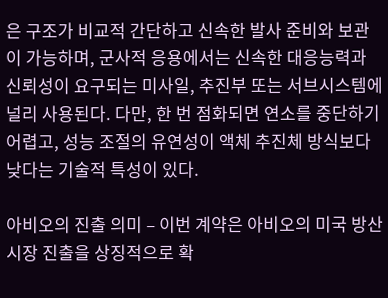은 구조가 비교적 간단하고 신속한 발사 준비와 보관이 가능하며, 군사적 응용에서는 신속한 대응능력과 신뢰성이 요구되는 미사일, 추진부 또는 서브시스템에 널리 사용된다. 다만, 한 번 점화되면 연소를 중단하기 어렵고, 성능 조절의 유연성이 액체 추진체 방식보다 낮다는 기술적 특성이 있다.

아비오의 진출 의미 – 이번 계약은 아비오의 미국 방산시장 진출을 상징적으로 확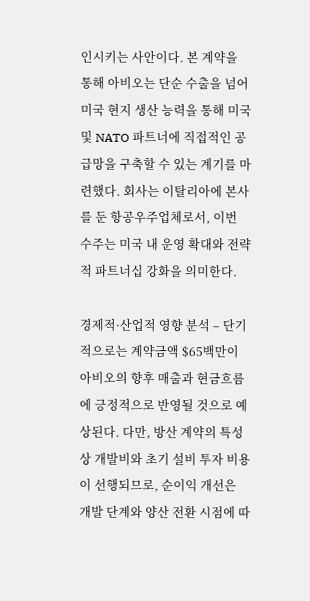인시키는 사안이다. 본 계약을 통해 아비오는 단순 수출을 넘어 미국 현지 생산 능력을 통해 미국 및 NATO 파트너에 직접적인 공급망을 구축할 수 있는 계기를 마련했다. 회사는 이탈리아에 본사를 둔 항공우주업체로서, 이번 수주는 미국 내 운영 확대와 전략적 파트너십 강화을 의미한다.

경제적·산업적 영향 분석 – 단기적으로는 계약금액 $65백만이 아비오의 향후 매출과 현금흐름에 긍정적으로 반영될 것으로 예상된다. 다만, 방산 계약의 특성상 개발비와 초기 설비 투자 비용이 선행되므로, 순이익 개선은 개발 단계와 양산 전환 시점에 따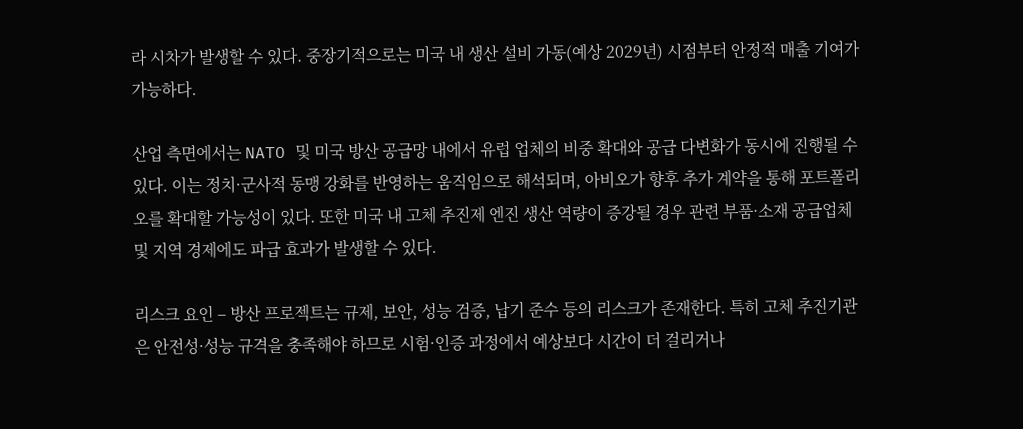라 시차가 발생할 수 있다. 중장기적으로는 미국 내 생산 설비 가동(예상 2029년) 시점부터 안정적 매출 기여가 가능하다.

산업 측면에서는 NATO 및 미국 방산 공급망 내에서 유럽 업체의 비중 확대와 공급 다변화가 동시에 진행될 수 있다. 이는 정치·군사적 동맹 강화를 반영하는 움직임으로 해석되며, 아비오가 향후 추가 계약을 통해 포트폴리오를 확대할 가능성이 있다. 또한 미국 내 고체 추진제 엔진 생산 역량이 증강될 경우 관련 부품·소재 공급업체 및 지역 경제에도 파급 효과가 발생할 수 있다.

리스크 요인 – 방산 프로젝트는 규제, 보안, 성능 검증, 납기 준수 등의 리스크가 존재한다. 특히 고체 추진기관은 안전성·성능 규격을 충족해야 하므로 시험·인증 과정에서 예상보다 시간이 더 걸리거나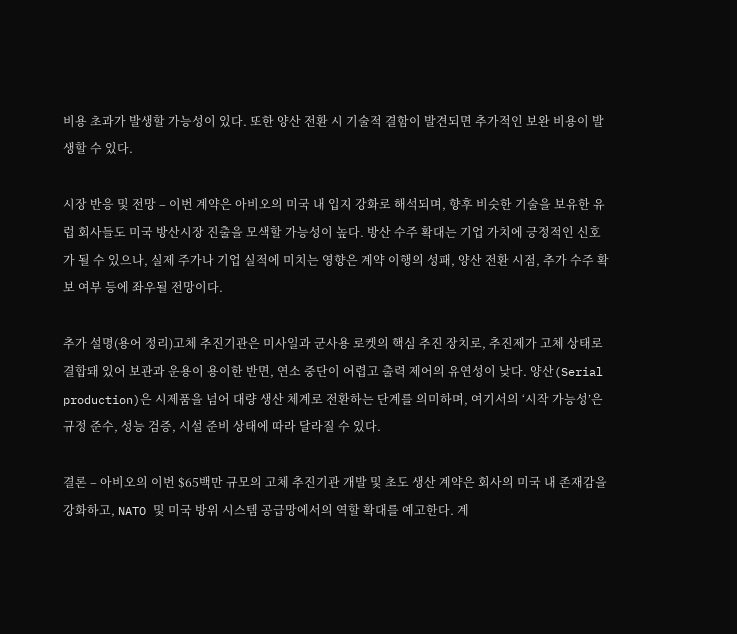비용 초과가 발생할 가능성이 있다. 또한 양산 전환 시 기술적 결함이 발견되면 추가적인 보완 비용이 발생할 수 있다.

시장 반응 및 전망 – 이번 계약은 아비오의 미국 내 입지 강화로 해석되며, 향후 비슷한 기술을 보유한 유럽 회사들도 미국 방산시장 진출을 모색할 가능성이 높다. 방산 수주 확대는 기업 가치에 긍정적인 신호가 될 수 있으나, 실제 주가나 기업 실적에 미치는 영향은 계약 이행의 성패, 양산 전환 시점, 추가 수주 확보 여부 등에 좌우될 전망이다.

추가 설명(용어 정리)고체 추진기관은 미사일과 군사용 로켓의 핵심 추진 장치로, 추진제가 고체 상태로 결합돼 있어 보관과 운용이 용이한 반면, 연소 중단이 어렵고 출력 제어의 유연성이 낮다. 양산(Serial production)은 시제품을 넘어 대량 생산 체계로 전환하는 단계를 의미하며, 여기서의 ‘시작 가능성’은 규정 준수, 성능 검증, 시설 준비 상태에 따라 달라질 수 있다.

결론 – 아비오의 이번 $65백만 규모의 고체 추진기관 개발 및 초도 생산 계약은 회사의 미국 내 존재감을 강화하고, NATO 및 미국 방위 시스템 공급망에서의 역할 확대를 예고한다. 계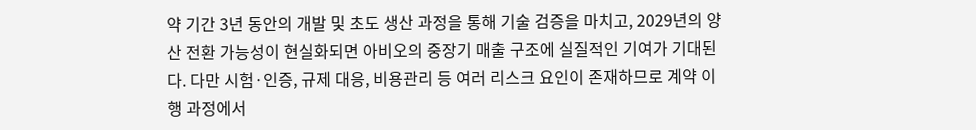약 기간 3년 동안의 개발 및 초도 생산 과정을 통해 기술 검증을 마치고, 2029년의 양산 전환 가능성이 현실화되면 아비오의 중장기 매출 구조에 실질적인 기여가 기대된다. 다만 시험·인증, 규제 대응, 비용관리 등 여러 리스크 요인이 존재하므로 계약 이행 과정에서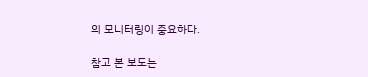의 모니터링이 중요하다.

참고 본 보도는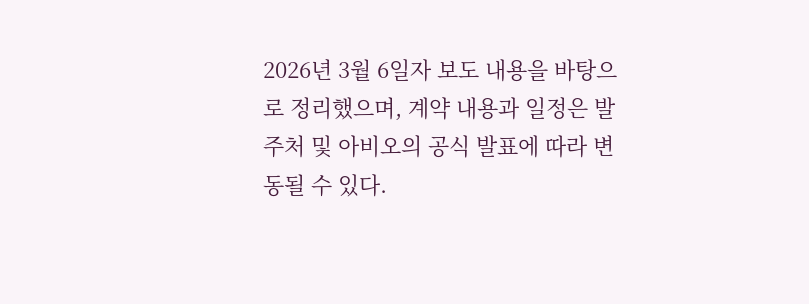2026년 3월 6일자 보도 내용을 바탕으로 정리했으며, 계약 내용과 일정은 발주처 및 아비오의 공식 발표에 따라 변동될 수 있다.